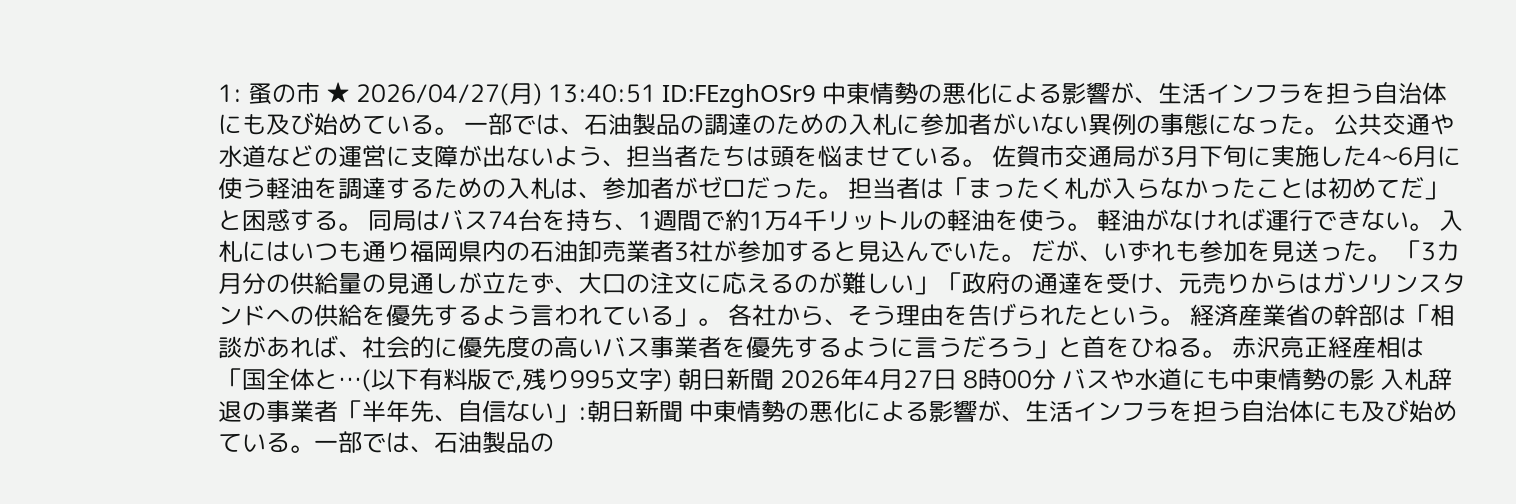1: 蚤の市 ★ 2026/04/27(月) 13:40:51 ID:FEzghOSr9 中東情勢の悪化による影響が、生活インフラを担う自治体にも及び始めている。 一部では、石油製品の調達のための入札に参加者がいない異例の事態になった。 公共交通や水道などの運営に支障が出ないよう、担当者たちは頭を悩ませている。 佐賀市交通局が3月下旬に実施した4~6月に使う軽油を調達するための入札は、参加者がゼロだった。 担当者は「まったく札が入らなかったことは初めてだ」と困惑する。 同局はバス74台を持ち、1週間で約1万4千リットルの軽油を使う。 軽油がなければ運行できない。 入札にはいつも通り福岡県内の石油卸売業者3社が参加すると見込んでいた。 だが、いずれも参加を見送った。 「3カ月分の供給量の見通しが立たず、大口の注文に応えるのが難しい」「政府の通達を受け、元売りからはガソリンスタンドへの供給を優先するよう言われている」。 各社から、そう理由を告げられたという。 経済産業省の幹部は「相談があれば、社会的に優先度の高いバス事業者を優先するように言うだろう」と首をひねる。 赤沢亮正経産相は「国全体と…(以下有料版で,残り995文字) 朝日新聞 2026年4月27日 8時00分 バスや水道にも中東情勢の影 入札辞退の事業者「半年先、自信ない」:朝日新聞 中東情勢の悪化による影響が、生活インフラを担う自治体にも及び始めている。一部では、石油製品の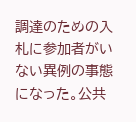調達のための入札に参加者がいない異例の事態になった。公共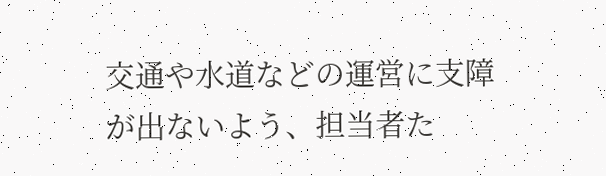交通や水道などの運営に支障が出ないよう、担当者た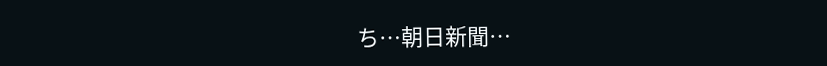ち…朝日新聞…